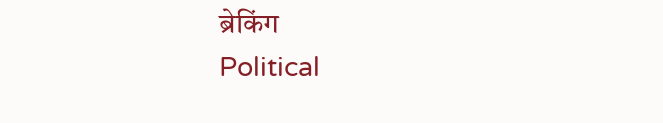ब्रेकिंग
Political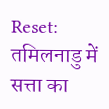Reset: तमिलनाडु में सत्ता का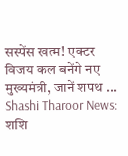सस्पेंस खत्म! एक्टर विजय कल बनेंगे नए मुख्यमंत्री, जानें शपथ ... Shashi Tharoor News: शशि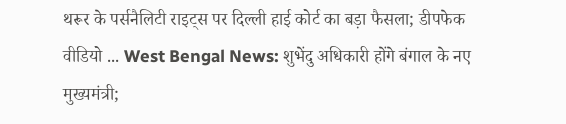थरूर के पर्सनैलिटी राइट्स पर दिल्ली हाई कोर्ट का बड़ा फैसला; डीपफेक वीडियो ... West Bengal News: शुभेंदु अधिकारी होंगे बंगाल के नए मुख्यमंत्री;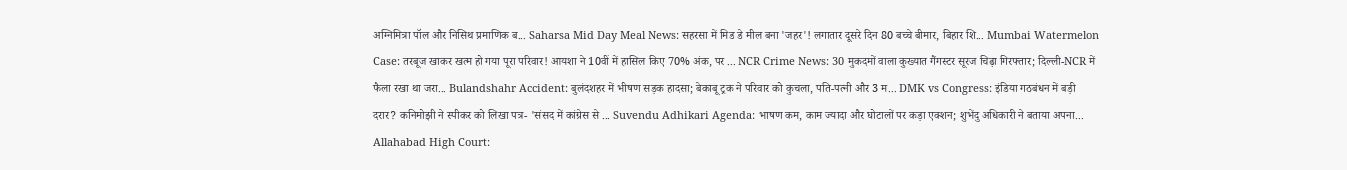अग्निमित्रा पॉल और निसिथ प्रमाणिक ब... Saharsa Mid Day Meal News: सहरसा में मिड डे मील बना 'जहर'! लगातार दूसरे दिन 80 बच्चे बीमार, बिहार शि... Mumbai Watermelon Case: तरबूज खाकर खत्म हो गया पूरा परिवार! आयशा ने 10वीं में हासिल किए 70% अंक, पर ... NCR Crime News: 30 मुकदमों वाला कुख्यात गैंगस्टर सूरज चिढ़ा गिरफ्तार; दिल्ली-NCR में फैला रखा था जरा... Bulandshahr Accident: बुलंदशहर में भीषण सड़क हादसा; बेकाबू ट्रक ने परिवार को कुचला, पति-पत्नी और 3 म... DMK vs Congress: इंडिया गठबंधन में बड़ी दरार? कनिमोझी ने स्पीकर को लिखा पत्र- 'संसद में कांग्रेस से ... Suvendu Adhikari Agenda: भाषण कम, काम ज्यादा और घोटालों पर कड़ा एक्शन; शुभेंदु अधिकारी ने बताया अपना... Allahabad High Court: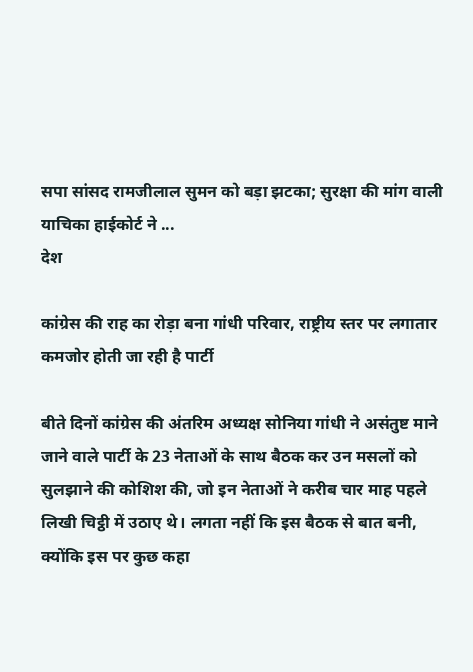सपा सांसद रामजीलाल सुमन को बड़ा झटका; सुरक्षा की मांग वाली याचिका हाईकोर्ट ने ...
देश

कांग्रेस की राह का रोड़ा बना गांधी परिवार, राष्ट्रीय स्तर पर लगातार कमजोर होती जा रही है पार्टी

बीते दिनों कांग्रेस की अंतरिम अध्यक्ष सोनिया गांधी ने असंतुष्ट माने जाने वाले पार्टी के 23 नेताओं के साथ बैठक कर उन मसलों को सुलझाने की कोशिश की, जो इन नेताओं ने करीब चार माह पहले लिखी चिट्ठी में उठाए थे। लगता नहीं कि इस बैठक से बात बनी, क्योंकि इस पर कुछ कहा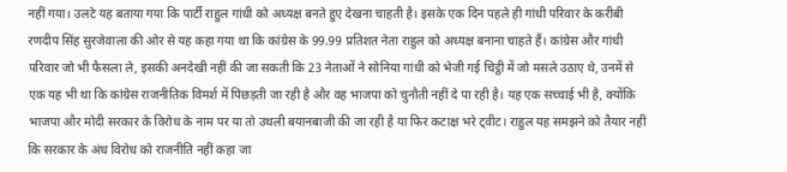नहीं गया। उलटे यह बताया गया कि पार्टी राहुल गांधी को अध्यक्ष बनते हुए देखना चाहती है। इसके एक दिन पहले ही गांधी परिवार के करीबी रणदीप सिंह सुरजेवाला की ओर से यह कहा गया था कि कांग्रेस के 99.99 प्रतिशत नेता राहुल को अध्यक्ष बनाना चाहते हैं। कांग्रेस और गांधी परिवार जो भी फैसला ले, इसकी अनदेखी नहीं की जा सकती कि 23 नेताओं ने सोनिया गांधी को भेजी गई चिट्ठी में जो मसले उठाए थे, उनमें से एक यह भी था कि कांग्रेस राजनीतिक विमर्श में पिछड़ती जा रही है और वह भाजपा को चुनौती नहीं दे पा रही है। यह एक सच्चाई भी है, क्योंकि भाजपा और मोदी सरकार के विरोध के नाम पर या तो उथली बयानबाजी की जा रही है या फिर कटाक्ष भरे ट्वीट। राहुल यह समझने को तैयार नहीं कि सरकार के अंध विरोध को राजनीति नहीं कहा जा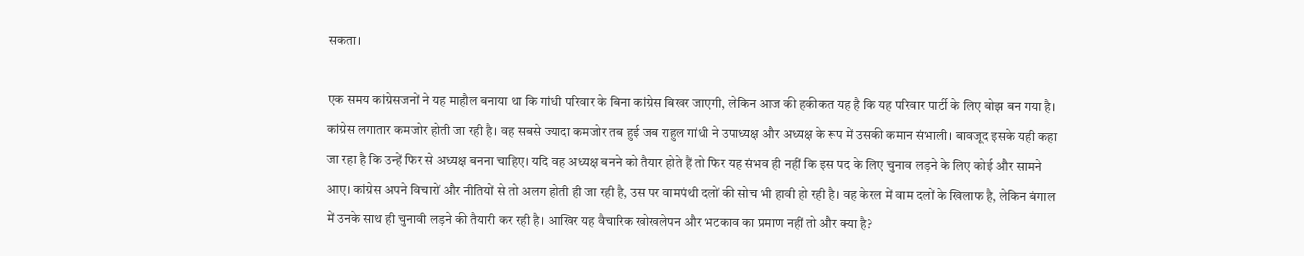सकता।

एक समय कांग्रेसजनों ने यह माहौल बनाया था कि गांधी परिवार के बिना कांग्रेस बिखर जाएगी, लेकिन आज की हकीकत यह है कि यह परिवार पार्टी के लिए बोझ बन गया है। कांग्रेस लगातार कमजोर होती जा रही है। वह सबसे ज्यादा कमजोर तब हुई जब राहुल गांधी ने उपाध्यक्ष और अध्यक्ष के रूप में उसकी कमान संभाली। बावजूद इसके यही कहा जा रहा है कि उन्हें फिर से अध्यक्ष बनना चाहिए। यदि वह अध्यक्ष बनने को तैयार होते हैं तो फिर यह संभव ही नहीं कि इस पद के लिए चुनाव लड़ने के लिए कोई और सामने आए। कांग्रेस अपने विचारों और नीतियों से तो अलग होती ही जा रही है, उस पर वामपंथी दलों की सोच भी हावी हो रही है। वह केरल में वाम दलों के खिलाफ है, लेकिन बंगाल में उनके साथ ही चुनावी लड़ने की तैयारी कर रही है। आखिर यह वैचारिक खोखलेपन और भटकाव का प्रमाण नहीं तो और क्या है?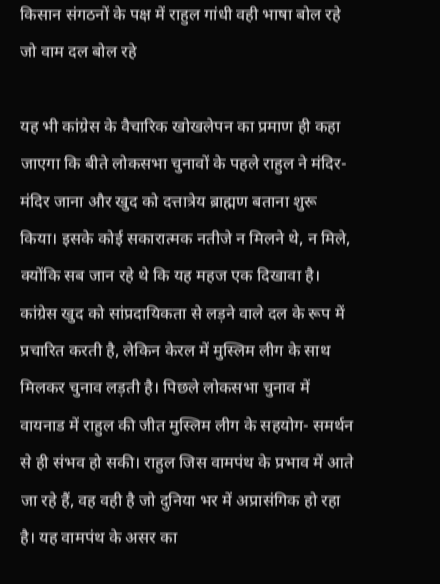किसान संगठनों के पक्ष में राहुल गांधी वही भाषा बोल रहे जो वाम दल बोल रहे

यह भी कांग्रेस के वैचारिक खोखलेपन का प्रमाण ही कहा जाएगा कि बीते लोकसभा चुनावों के पहले राहुल ने मंदिर-मंदिर जाना और खुद को दत्तात्रेय ब्राह्मण बताना शुरू किया। इसके कोई सकारात्मक नतीजे न मिलने थे, न मिले, क्योंकि सब जान रहे थे कि यह महज एक दिखावा है। कांग्रेस खुद को सांप्रदायिकता से लड़ने वाले दल के रूप में प्रचारित करती है, लेकिन केरल में मुस्लिम लीग के साथ मिलकर चुनाव लड़ती है। पिछले लोकसभा चुनाव में वायनाड में राहुल की जीत मुस्लिम लीग के सहयोग- समर्थन से ही संभव हो सकी। राहुल जिस वामपंथ के प्रभाव में आते जा रहे हैं, वह वही है जो दुनिया भर में अप्रासंगिक हो रहा है। यह वामपंथ के असर का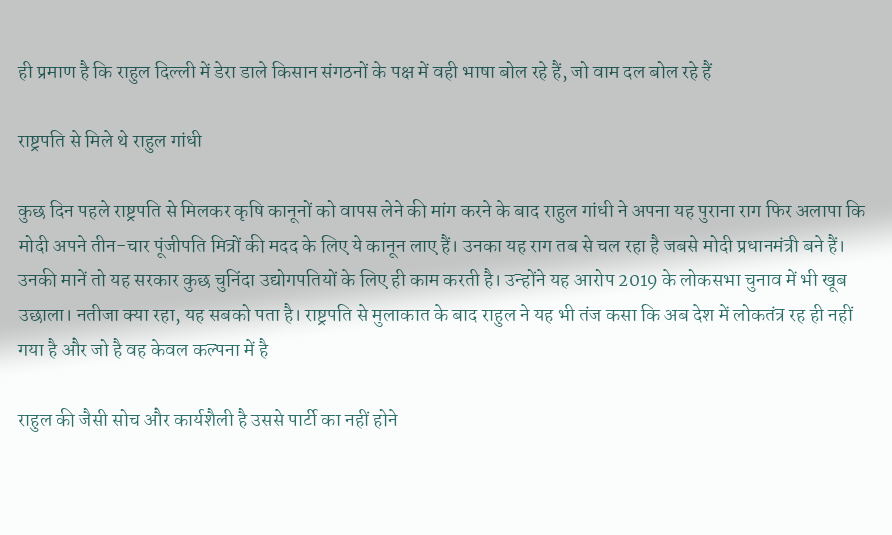ही प्रमाण है कि राहुल दिल्ली में डेरा डाले किसान संगठनों के पक्ष में वही भाषा बोल रहे हैं, जो वाम दल बोल रहे हैं

राष्ट्रपति से मिले थे राहुल गांधी

कुछ दिन पहले राष्ट्रपति से मिलकर कृषि कानूनों को वापस लेने की मांग करने के बाद राहुल गांधी ने अपना यह पुराना राग फिर अलापा कि मोदी अपने तीन-चार पूंजीपति मित्रों की मदद के लिए ये कानून लाए हैं। उनका यह राग तब से चल रहा है जबसे मोदी प्रधानमंत्री बने हैं। उनकी मानें तो यह सरकार कुछ चुनिंदा उद्योगपतियों के लिए ही काम करती है। उन्होंने यह आरोप 2019 के लोकसभा चुनाव में भी खूब उछाला। नतीजा क्या रहा, यह सबको पता है। राष्ट्रपति से मुलाकात के बाद राहुल ने यह भी तंज कसा कि अब देश में लोकतंत्र रह ही नहीं गया है और जो है वह केवल कल्पना में है

राहुल की जैसी सोच और कार्यशैली है उससे पार्टी का नहीं होने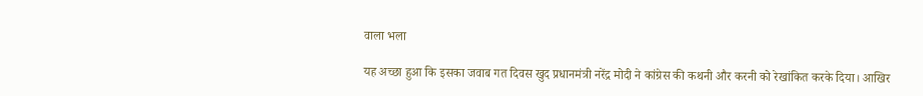वाला भला

यह अच्छा हुआ कि इसका जवाब गत दिवस खुद प्रधानमंत्री नरेंद्र मोदी ने कांग्रेस की कथनी और करनी को रेखांकित करके दिया। आखिर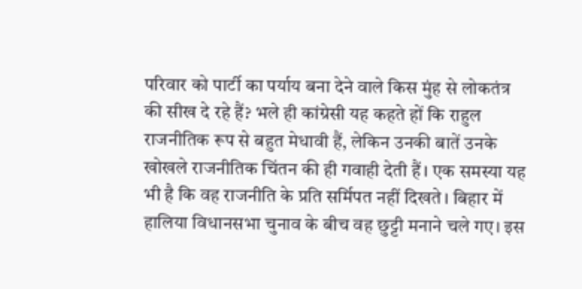परिवार को पार्टी का पर्याय बना देने वाले किस मुंह से लोकतंत्र की सीख दे रहे हैं? भले ही कांग्रेसी यह कहते हों कि राहुल राजनीतिक रूप से बहुत मेधावी हैं, लेकिन उनकी बातें उनके खोखले राजनीतिक चिंतन की ही गवाही देती हैं। एक समस्या यह भी है कि वह राजनीति के प्रति सर्मिपत नहीं दिखते। बिहार में हालिया विधानसभा चुनाव के बीच वह छुट्टी मनाने चले गए। इस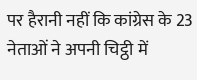पर हैरानी नहीं कि कांग्रेस के 23 नेताओं ने अपनी चिट्ठी में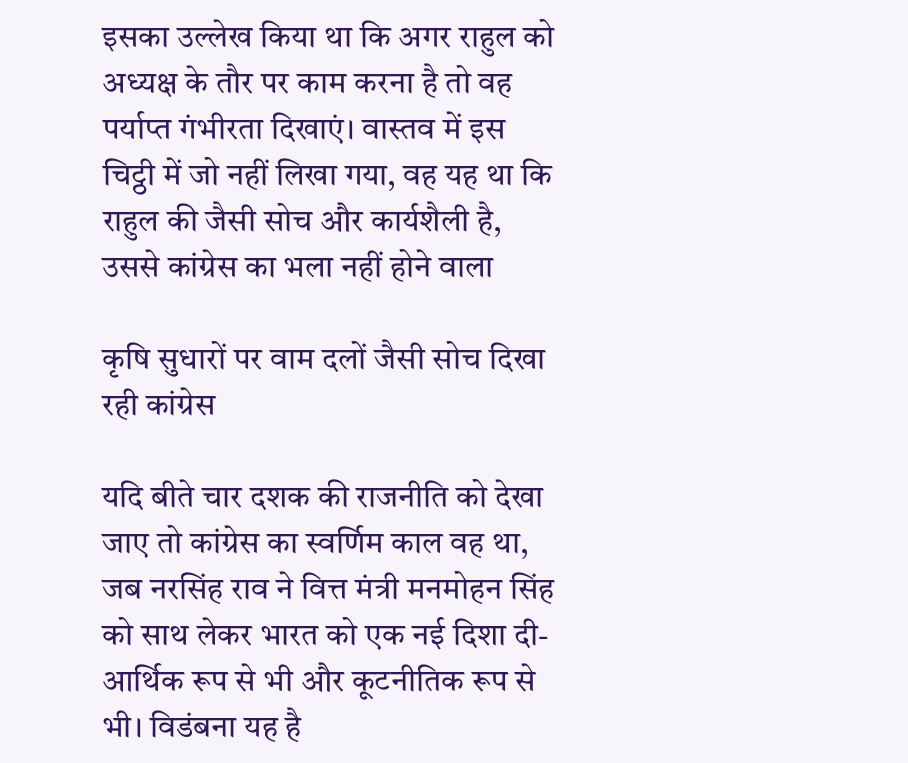इसका उल्लेख किया था कि अगर राहुल को अध्यक्ष के तौर पर काम करना है तो वह पर्याप्त गंभीरता दिखाएं। वास्तव में इस चिट्ठी में जो नहीं लिखा गया, वह यह था कि राहुल की जैसी सोच और कार्यशैली है, उससे कांग्रेस का भला नहीं होने वाला

कृषि सुधारों पर वाम दलों जैसी सोच दिखा रही कांग्रेस

यदि बीते चार दशक की राजनीति को देखा जाए तो कांग्रेस का स्वर्णिम काल वह था, जब नरसिंह राव ने वित्त मंत्री मनमोहन सिंह को साथ लेकर भारत को एक नई दिशा दी-आर्थिक रूप से भी और कूटनीतिक रूप से भी। विडंबना यह है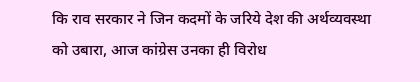कि राव सरकार ने जिन कदमों के जरिये देश की अर्थव्यवस्था को उबारा, आज कांग्रेस उनका ही विरोध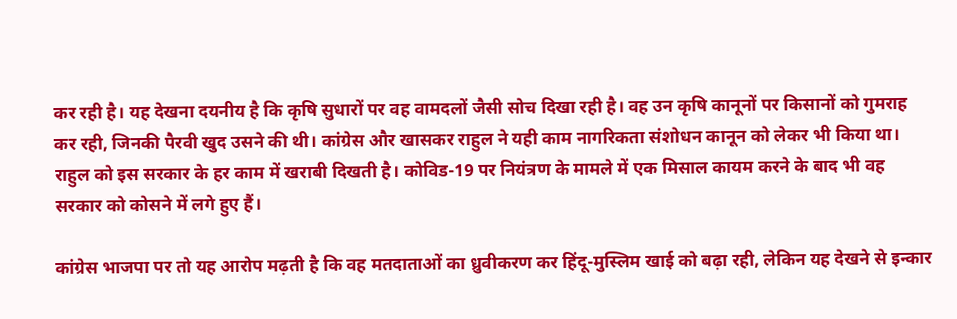कर रही है। यह देखना दयनीय है कि कृषि सुधारों पर वह वामदलों जैसी सोच दिखा रही है। वह उन कृषि कानूनों पर किसानों को गुमराह कर रही, जिनकी पैरवी खुद उसने की थी। कांग्रेस और खासकर राहुल ने यही काम नागरिकता संशोधन कानून को लेकर भी किया था। राहुल को इस सरकार के हर काम में खराबी दिखती है। कोविड-19 पर नियंत्रण के मामले में एक मिसाल कायम करने के बाद भी वह सरकार को कोसने में लगे हुए हैं।

कांग्रेस भाजपा पर तो यह आरोप मढ़ती है कि वह मतदाताओं का ध्रुवीकरण कर हिंदू-मुस्लिम खाई को बढ़ा रही, लेकिन यह देखने से इन्कार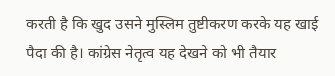करती है कि खुद उसने मुस्लिम तुष्टीकरण करके यह खाई पैदा की है। कांग्रेस नेतृत्व यह देखने को भी तैयार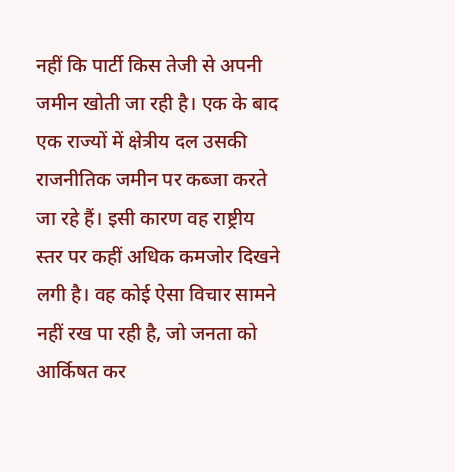नहीं कि पार्टी किस तेजी से अपनी जमीन खोती जा रही है। एक के बाद एक राज्यों में क्षेत्रीय दल उसकी राजनीतिक जमीन पर कब्जा करते जा रहे हैं। इसी कारण वह राष्ट्रीय स्तर पर कहीं अधिक कमजोर दिखने लगी है। वह कोई ऐसा विचार सामने नहीं रख पा रही है, जो जनता को आर्किषत कर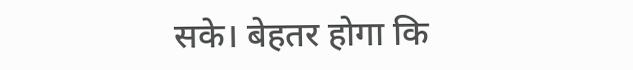सके। बेहतर होगा कि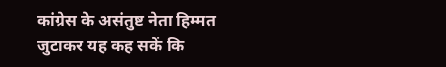कांग्रेस के असंतुष्ट नेता हिम्मत जुटाकर यह कह सकें कि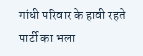गांधी परिवार के हावी रहते पार्टी का भला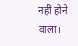नहीं होने वाला।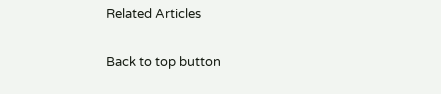Related Articles

Back to top button